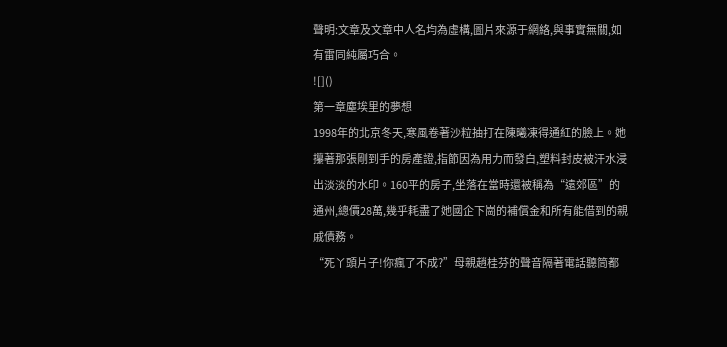聲明:文章及文章中人名均為虛構,圖片來源于網絡,與事實無關,如有雷同純屬巧合。
![]()
第一章塵埃里的夢想
1998年的北京冬天,寒風卷著沙粒抽打在陳曦凍得通紅的臉上。她攥著那張剛到手的房產證,指節因為用力而發白,塑料封皮被汗水浸出淡淡的水印。160平的房子,坐落在當時還被稱為“遠郊區”的通州,總價28萬,幾乎耗盡了她國企下崗的補償金和所有能借到的親戚債務。
“死丫頭片子!你瘋了不成?”母親趙桂芬的聲音隔著電話聽筒都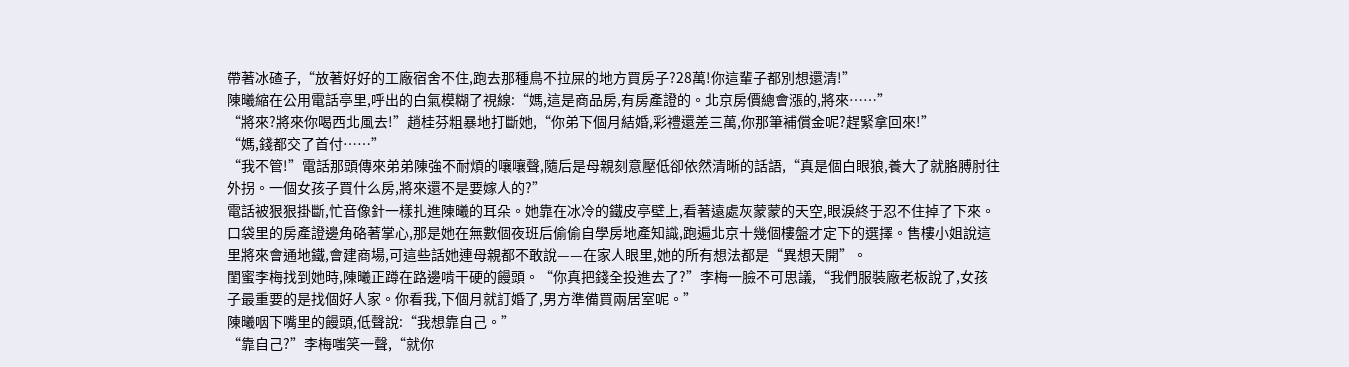帶著冰碴子,“放著好好的工廠宿舍不住,跑去那種鳥不拉屎的地方買房子?28萬!你這輩子都別想還清!”
陳曦縮在公用電話亭里,呼出的白氣模糊了視線:“媽,這是商品房,有房產證的。北京房價總會漲的,將來……”
“將來?將來你喝西北風去!”趙桂芬粗暴地打斷她,“你弟下個月結婚,彩禮還差三萬,你那筆補償金呢?趕緊拿回來!”
“媽,錢都交了首付……”
“我不管!”電話那頭傳來弟弟陳強不耐煩的嚷嚷聲,隨后是母親刻意壓低卻依然清晰的話語,“真是個白眼狼,養大了就胳膊肘往外拐。一個女孩子買什么房,將來還不是要嫁人的?”
電話被狠狠掛斷,忙音像針一樣扎進陳曦的耳朵。她靠在冰冷的鐵皮亭壁上,看著遠處灰蒙蒙的天空,眼淚終于忍不住掉了下來。口袋里的房產證邊角硌著掌心,那是她在無數個夜班后偷偷自學房地產知識,跑遍北京十幾個樓盤才定下的選擇。售樓小姐說這里將來會通地鐵,會建商場,可這些話她連母親都不敢說——在家人眼里,她的所有想法都是“異想天開”。
閨蜜李梅找到她時,陳曦正蹲在路邊啃干硬的饅頭。“你真把錢全投進去了?”李梅一臉不可思議,“我們服裝廠老板說了,女孩子最重要的是找個好人家。你看我,下個月就訂婚了,男方準備買兩居室呢。”
陳曦咽下嘴里的饅頭,低聲說:“我想靠自己。”
“靠自己?”李梅嗤笑一聲,“就你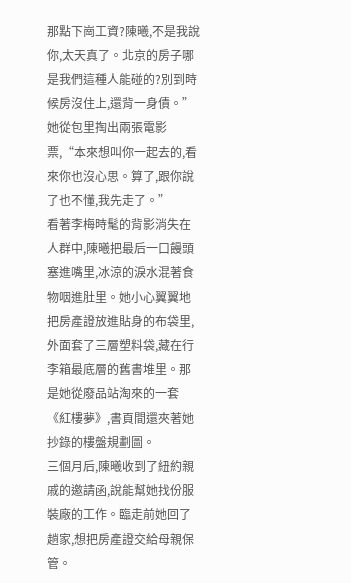那點下崗工資?陳曦,不是我說你,太天真了。北京的房子哪是我們這種人能碰的?別到時候房沒住上,還背一身債。”她從包里掏出兩張電影票,“本來想叫你一起去的,看來你也沒心思。算了,跟你說了也不懂,我先走了。”
看著李梅時髦的背影消失在人群中,陳曦把最后一口饅頭塞進嘴里,冰涼的淚水混著食物咽進肚里。她小心翼翼地把房產證放進貼身的布袋里,外面套了三層塑料袋,藏在行李箱最底層的舊書堆里。那是她從廢品站淘來的一套《紅樓夢》,書頁間還夾著她抄錄的樓盤規劃圖。
三個月后,陳曦收到了紐約親戚的邀請函,說能幫她找份服裝廠的工作。臨走前她回了趟家,想把房產證交給母親保管。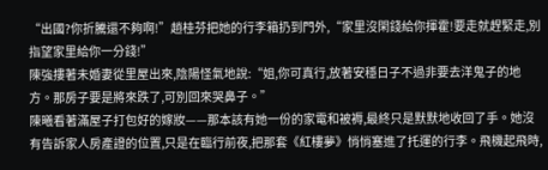“出國?你折騰還不夠啊!”趙桂芬把她的行李箱扔到門外,“家里沒閑錢給你揮霍!要走就趕緊走,別指望家里給你一分錢!”
陳強摟著未婚妻從里屋出來,陰陽怪氣地說:“姐,你可真行,放著安穩日子不過非要去洋鬼子的地方。那房子要是將來跌了,可別回來哭鼻子。”
陳曦看著滿屋子打包好的嫁妝——那本該有她一份的家電和被褥,最終只是默默地收回了手。她沒有告訴家人房產證的位置,只是在臨行前夜,把那套《紅樓夢》悄悄塞進了托運的行李。飛機起飛時,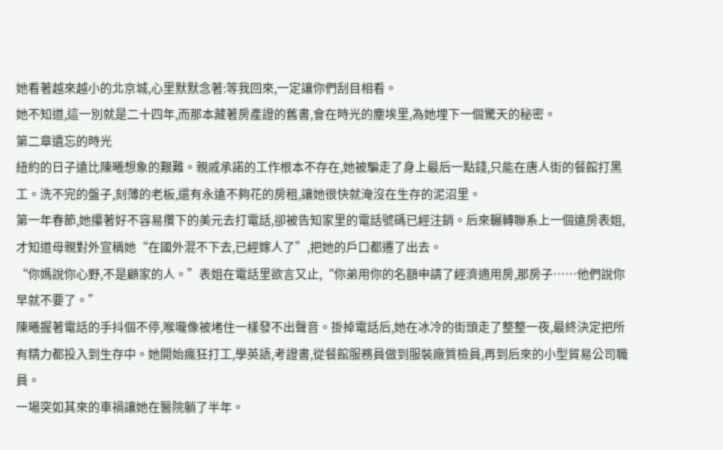她看著越來越小的北京城,心里默默念著:等我回來,一定讓你們刮目相看。
她不知道,這一別就是二十四年,而那本藏著房產證的舊書,會在時光的塵埃里,為她埋下一個驚天的秘密。
第二章遺忘的時光
紐約的日子遠比陳曦想象的艱難。親戚承諾的工作根本不存在,她被騙走了身上最后一點錢,只能在唐人街的餐館打黑工。洗不完的盤子,刻薄的老板,還有永遠不夠花的房租,讓她很快就淹沒在生存的泥沼里。
第一年春節,她攥著好不容易攢下的美元去打電話,卻被告知家里的電話號碼已經注銷。后來輾轉聯系上一個遠房表姐,才知道母親對外宣稱她“在國外混不下去,已經嫁人了”,把她的戶口都遷了出去。
“你媽說你心野,不是顧家的人。”表姐在電話里欲言又止,“你弟用你的名額申請了經濟適用房,那房子……他們說你早就不要了。”
陳曦握著電話的手抖個不停,喉嚨像被堵住一樣發不出聲音。掛掉電話后,她在冰冷的街頭走了整整一夜,最終決定把所有精力都投入到生存中。她開始瘋狂打工,學英語,考證書,從餐館服務員做到服裝廠質檢員,再到后來的小型貿易公司職員。
一場突如其來的車禍讓她在醫院躺了半年。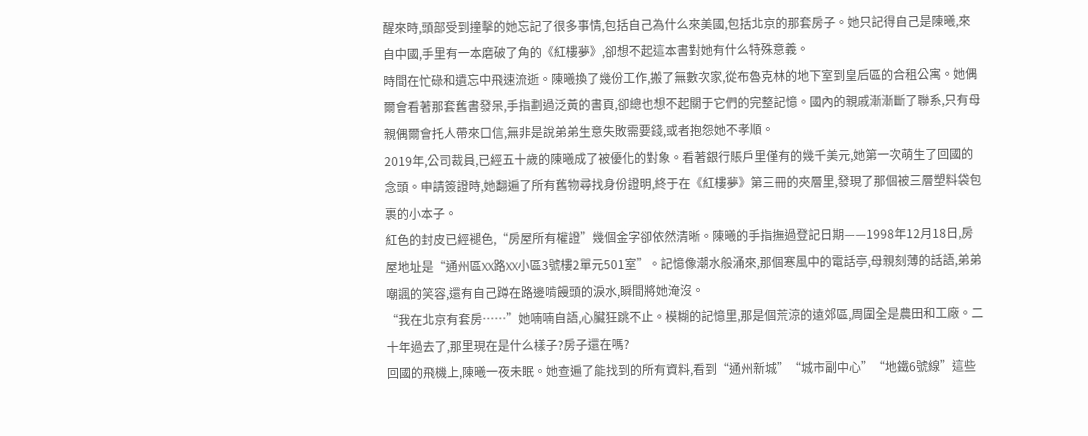醒來時,頭部受到撞擊的她忘記了很多事情,包括自己為什么來美國,包括北京的那套房子。她只記得自己是陳曦,來自中國,手里有一本磨破了角的《紅樓夢》,卻想不起這本書對她有什么特殊意義。
時間在忙碌和遺忘中飛速流逝。陳曦換了幾份工作,搬了無數次家,從布魯克林的地下室到皇后區的合租公寓。她偶爾會看著那套舊書發呆,手指劃過泛黃的書頁,卻總也想不起關于它們的完整記憶。國內的親戚漸漸斷了聯系,只有母親偶爾會托人帶來口信,無非是說弟弟生意失敗需要錢,或者抱怨她不孝順。
2019年,公司裁員,已經五十歲的陳曦成了被優化的對象。看著銀行賬戶里僅有的幾千美元,她第一次萌生了回國的念頭。申請簽證時,她翻遍了所有舊物尋找身份證明,終于在《紅樓夢》第三冊的夾層里,發現了那個被三層塑料袋包裹的小本子。
紅色的封皮已經褪色,“房屋所有權證”幾個金字卻依然清晰。陳曦的手指撫過登記日期——1998年12月18日,房屋地址是“通州區XX路XX小區3號樓2單元501室”。記憶像潮水般涌來,那個寒風中的電話亭,母親刻薄的話語,弟弟嘲諷的笑容,還有自己蹲在路邊啃饅頭的淚水,瞬間將她淹沒。
“我在北京有套房……”她喃喃自語,心臟狂跳不止。模糊的記憶里,那是個荒涼的遠郊區,周圍全是農田和工廠。二十年過去了,那里現在是什么樣子?房子還在嗎?
回國的飛機上,陳曦一夜未眠。她查遍了能找到的所有資料,看到“通州新城”“城市副中心”“地鐵6號線”這些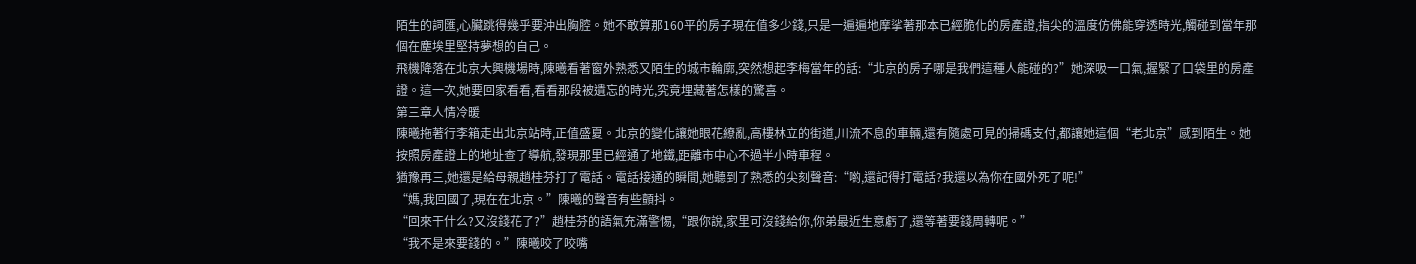陌生的詞匯,心臟跳得幾乎要沖出胸腔。她不敢算那160平的房子現在值多少錢,只是一遍遍地摩挲著那本已經脆化的房產證,指尖的溫度仿佛能穿透時光,觸碰到當年那個在塵埃里堅持夢想的自己。
飛機降落在北京大興機場時,陳曦看著窗外熟悉又陌生的城市輪廓,突然想起李梅當年的話:“北京的房子哪是我們這種人能碰的?”她深吸一口氣,握緊了口袋里的房產證。這一次,她要回家看看,看看那段被遺忘的時光,究竟埋藏著怎樣的驚喜。
第三章人情冷暖
陳曦拖著行李箱走出北京站時,正值盛夏。北京的變化讓她眼花繚亂,高樓林立的街道,川流不息的車輛,還有隨處可見的掃碼支付,都讓她這個“老北京”感到陌生。她按照房產證上的地址查了導航,發現那里已經通了地鐵,距離市中心不過半小時車程。
猶豫再三,她還是給母親趙桂芬打了電話。電話接通的瞬間,她聽到了熟悉的尖刻聲音:“喲,還記得打電話?我還以為你在國外死了呢!”
“媽,我回國了,現在在北京。”陳曦的聲音有些顫抖。
“回來干什么?又沒錢花了?”趙桂芬的語氣充滿警惕,“跟你說,家里可沒錢給你,你弟最近生意虧了,還等著要錢周轉呢。”
“我不是來要錢的。”陳曦咬了咬嘴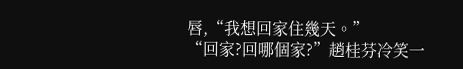唇,“我想回家住幾天。”
“回家?回哪個家?”趙桂芬冷笑一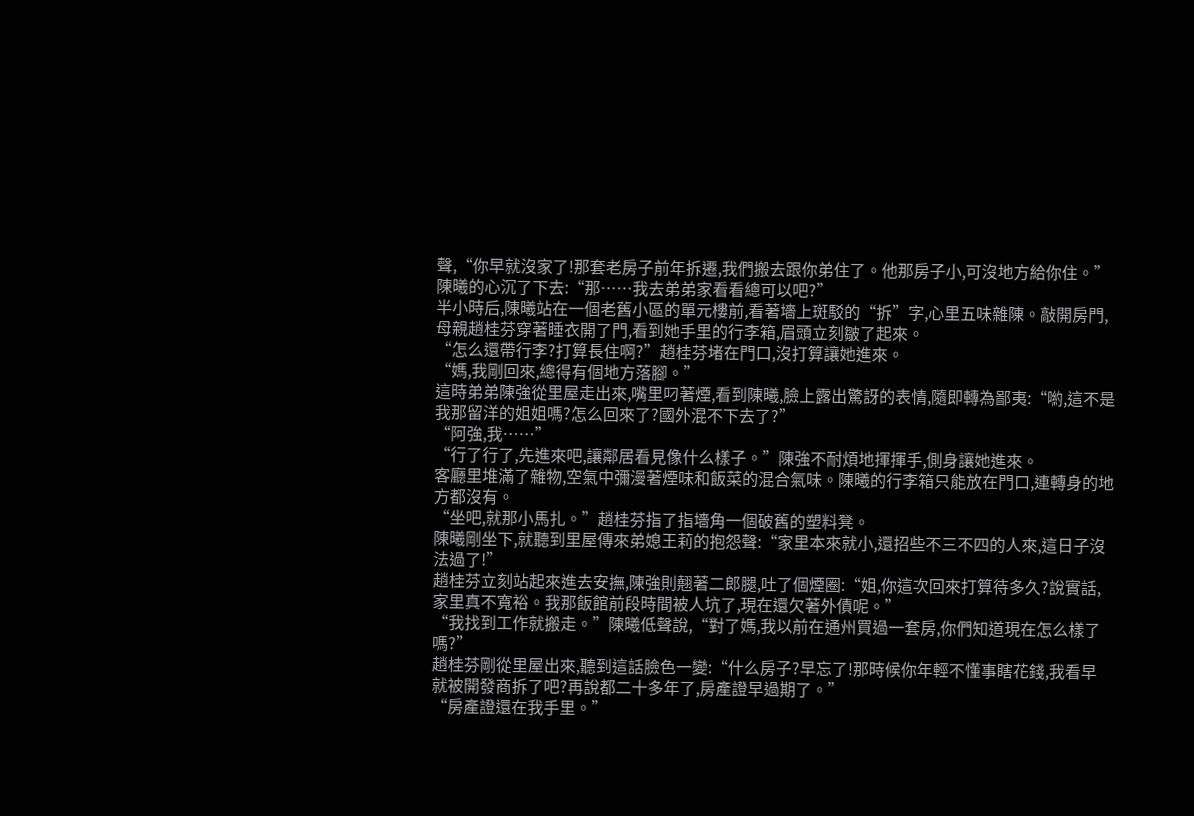聲,“你早就沒家了!那套老房子前年拆遷,我們搬去跟你弟住了。他那房子小,可沒地方給你住。”
陳曦的心沉了下去:“那……我去弟弟家看看總可以吧?”
半小時后,陳曦站在一個老舊小區的單元樓前,看著墻上斑駁的“拆”字,心里五味雜陳。敲開房門,母親趙桂芬穿著睡衣開了門,看到她手里的行李箱,眉頭立刻皺了起來。
“怎么還帶行李?打算長住啊?”趙桂芬堵在門口,沒打算讓她進來。
“媽,我剛回來,總得有個地方落腳。”
這時弟弟陳強從里屋走出來,嘴里叼著煙,看到陳曦,臉上露出驚訝的表情,隨即轉為鄙夷:“喲,這不是我那留洋的姐姐嗎?怎么回來了?國外混不下去了?”
“阿強,我……”
“行了行了,先進來吧,讓鄰居看見像什么樣子。”陳強不耐煩地揮揮手,側身讓她進來。
客廳里堆滿了雜物,空氣中彌漫著煙味和飯菜的混合氣味。陳曦的行李箱只能放在門口,連轉身的地方都沒有。
“坐吧,就那小馬扎。”趙桂芬指了指墻角一個破舊的塑料凳。
陳曦剛坐下,就聽到里屋傳來弟媳王莉的抱怨聲:“家里本來就小,還招些不三不四的人來,這日子沒法過了!”
趙桂芬立刻站起來進去安撫,陳強則翹著二郎腿,吐了個煙圈:“姐,你這次回來打算待多久?說實話,家里真不寬裕。我那飯館前段時間被人坑了,現在還欠著外債呢。”
“我找到工作就搬走。”陳曦低聲說,“對了媽,我以前在通州買過一套房,你們知道現在怎么樣了嗎?”
趙桂芬剛從里屋出來,聽到這話臉色一變:“什么房子?早忘了!那時候你年輕不懂事瞎花錢,我看早就被開發商拆了吧?再說都二十多年了,房產證早過期了。”
“房產證還在我手里。”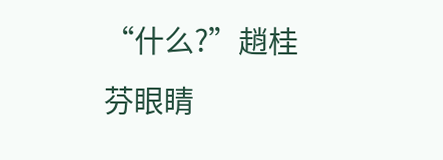“什么?”趙桂芬眼睛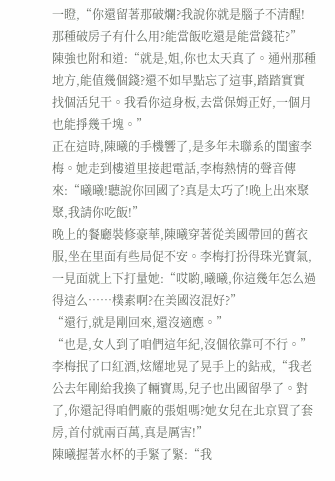一瞪,“你還留著那破爛?我說你就是腦子不清醒!那種破房子有什么用?能當飯吃還是能當錢花?”
陳強也附和道:“就是,姐,你也太天真了。通州那種地方,能值幾個錢?還不如早點忘了這事,踏踏實實找個活兒干。我看你這身板,去當保姆正好,一個月也能掙幾千塊。”
正在這時,陳曦的手機響了,是多年未聯系的閨蜜李梅。她走到樓道里接起電話,李梅熱情的聲音傳來:“曦曦!聽說你回國了?真是太巧了!晚上出來聚聚,我請你吃飯!”
晚上的餐廳裝修豪華,陳曦穿著從美國帶回的舊衣服,坐在里面有些局促不安。李梅打扮得珠光寶氣,一見面就上下打量她:“哎喲,曦曦,你這幾年怎么過得這么……樸素啊?在美國沒混好?”
“還行,就是剛回來,還沒適應。”
“也是,女人到了咱們這年紀,沒個依靠可不行。”李梅抿了口紅酒,炫耀地晃了晃手上的鉆戒,“我老公去年剛給我換了輛寶馬,兒子也出國留學了。對了,你還記得咱們廠的張姐嗎?她女兒在北京買了套房,首付就兩百萬,真是厲害!”
陳曦握著水杯的手緊了緊:“我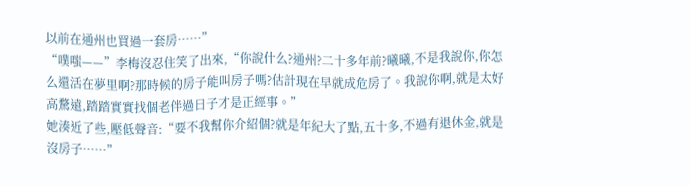以前在通州也買過一套房……”
“噗嗤——”李梅沒忍住笑了出來,“你說什么?通州?二十多年前?曦曦,不是我說你,你怎么還活在夢里啊?那時候的房子能叫房子嗎?估計現在早就成危房了。我說你啊,就是太好高騖遠,踏踏實實找個老伴過日子才是正經事。”
她湊近了些,壓低聲音:“要不我幫你介紹個?就是年紀大了點,五十多,不過有退休金,就是沒房子……”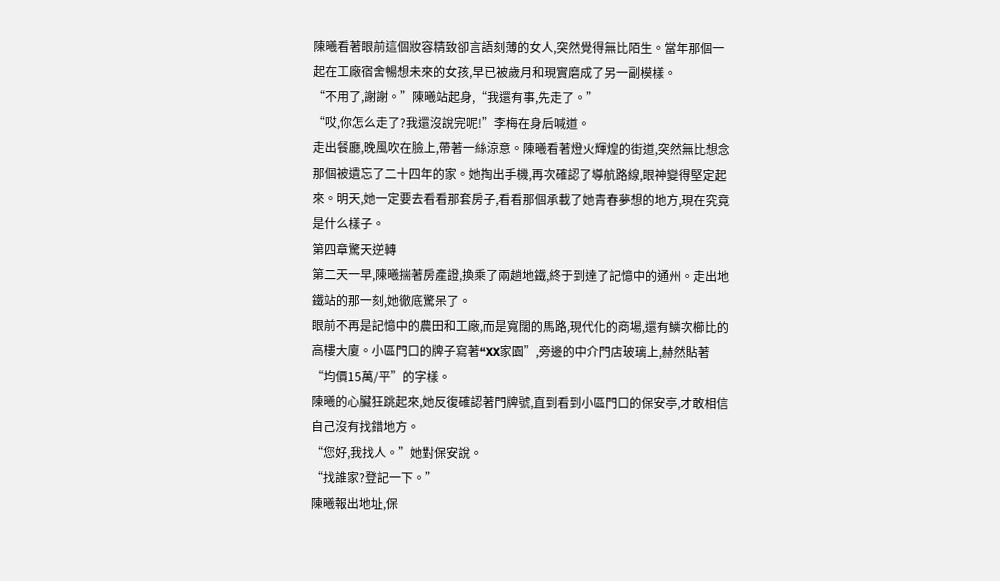陳曦看著眼前這個妝容精致卻言語刻薄的女人,突然覺得無比陌生。當年那個一起在工廠宿舍暢想未來的女孩,早已被歲月和現實磨成了另一副模樣。
“不用了,謝謝。”陳曦站起身,“我還有事,先走了。”
“哎,你怎么走了?我還沒說完呢!”李梅在身后喊道。
走出餐廳,晚風吹在臉上,帶著一絲涼意。陳曦看著燈火輝煌的街道,突然無比想念那個被遺忘了二十四年的家。她掏出手機,再次確認了導航路線,眼神變得堅定起來。明天,她一定要去看看那套房子,看看那個承載了她青春夢想的地方,現在究竟是什么樣子。
第四章驚天逆轉
第二天一早,陳曦揣著房產證,換乘了兩趟地鐵,終于到達了記憶中的通州。走出地鐵站的那一刻,她徹底驚呆了。
眼前不再是記憶中的農田和工廠,而是寬闊的馬路,現代化的商場,還有鱗次櫛比的高樓大廈。小區門口的牌子寫著“XX家園”,旁邊的中介門店玻璃上,赫然貼著“均價15萬/平”的字樣。
陳曦的心臟狂跳起來,她反復確認著門牌號,直到看到小區門口的保安亭,才敢相信自己沒有找錯地方。
“您好,我找人。”她對保安說。
“找誰家?登記一下。”
陳曦報出地址,保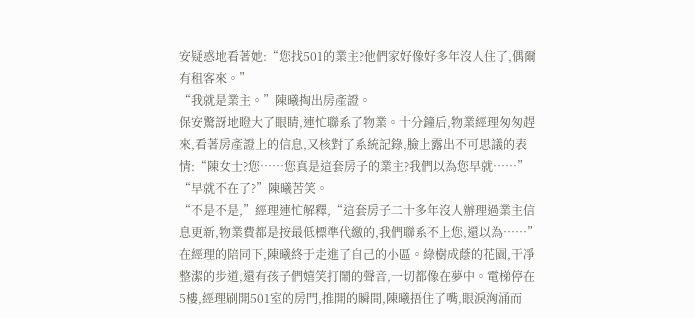安疑惑地看著她:“您找501的業主?他們家好像好多年沒人住了,偶爾有租客來。”
“我就是業主。”陳曦掏出房產證。
保安驚訝地瞪大了眼睛,連忙聯系了物業。十分鐘后,物業經理匆匆趕來,看著房產證上的信息,又核對了系統記錄,臉上露出不可思議的表情:“陳女士?您……您真是這套房子的業主?我們以為您早就……”
“早就不在了?”陳曦苦笑。
“不是不是,”經理連忙解釋,“這套房子二十多年沒人辦理過業主信息更新,物業費都是按最低標準代繳的,我們聯系不上您,還以為……”
在經理的陪同下,陳曦終于走進了自己的小區。綠樹成蔭的花園,干凈整潔的步道,還有孩子們嬉笑打鬧的聲音,一切都像在夢中。電梯停在5樓,經理刷開501室的房門,推開的瞬間,陳曦捂住了嘴,眼淚洶涌而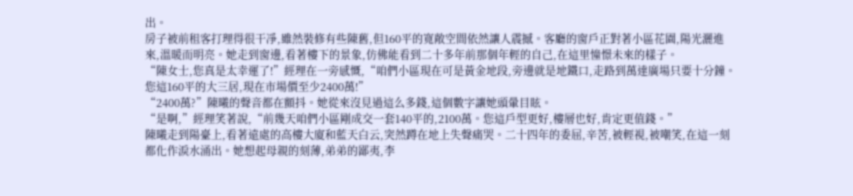出。
房子被前租客打理得很干凈,雖然裝修有些陳舊,但160平的寬敞空間依然讓人震撼。客廳的窗戶正對著小區花園,陽光灑進來,溫暖而明亮。她走到窗邊,看著樓下的景象,仿佛能看到二十多年前那個年輕的自己,在這里憧憬未來的樣子。
“陳女士,您真是太幸運了!”經理在一旁感慨,“咱們小區現在可是黃金地段,旁邊就是地鐵口,走路到萬達廣場只要十分鐘。您這160平的大三居,現在市場價至少2400萬!”
“2400萬?”陳曦的聲音都在顫抖。她從來沒見過這么多錢,這個數字讓她頭暈目眩。
“是啊,”經理笑著說,“前幾天咱們小區剛成交一套140平的,2100萬。您這戶型更好,樓層也好,肯定更值錢。”
陳曦走到陽臺上,看著遠處的高樓大廈和藍天白云,突然蹲在地上失聲痛哭。二十四年的委屈,辛苦,被輕視,被嘲笑,在這一刻都化作淚水涌出。她想起母親的刻薄,弟弟的鄙夷,李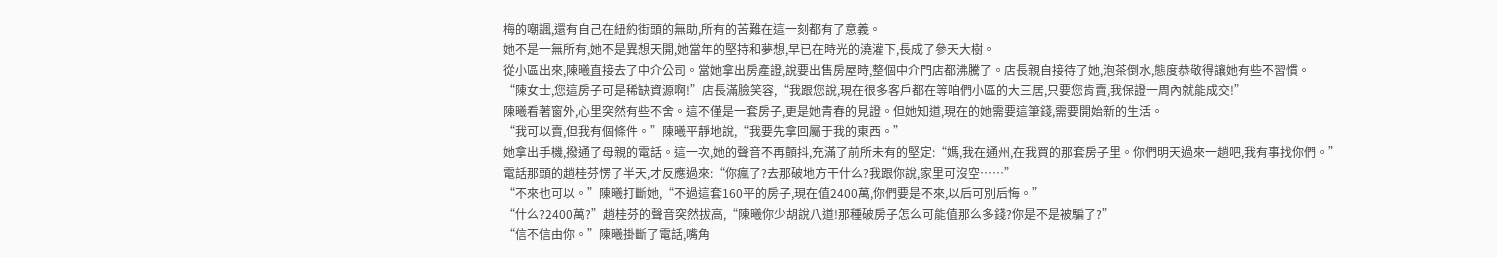梅的嘲諷,還有自己在紐約街頭的無助,所有的苦難在這一刻都有了意義。
她不是一無所有,她不是異想天開,她當年的堅持和夢想,早已在時光的澆灌下,長成了參天大樹。
從小區出來,陳曦直接去了中介公司。當她拿出房產證,說要出售房屋時,整個中介門店都沸騰了。店長親自接待了她,泡茶倒水,態度恭敬得讓她有些不習慣。
“陳女士,您這房子可是稀缺資源啊!”店長滿臉笑容,“我跟您說,現在很多客戶都在等咱們小區的大三居,只要您肯賣,我保證一周內就能成交!”
陳曦看著窗外,心里突然有些不舍。這不僅是一套房子,更是她青春的見證。但她知道,現在的她需要這筆錢,需要開始新的生活。
“我可以賣,但我有個條件。”陳曦平靜地說,“我要先拿回屬于我的東西。”
她拿出手機,撥通了母親的電話。這一次,她的聲音不再顫抖,充滿了前所未有的堅定:“媽,我在通州,在我買的那套房子里。你們明天過來一趟吧,我有事找你們。”
電話那頭的趙桂芬愣了半天,才反應過來:“你瘋了?去那破地方干什么?我跟你說,家里可沒空……”
“不來也可以。”陳曦打斷她,“不過這套160平的房子,現在值2400萬,你們要是不來,以后可別后悔。”
“什么?2400萬?”趙桂芬的聲音突然拔高,“陳曦你少胡說八道!那種破房子怎么可能值那么多錢?你是不是被騙了?”
“信不信由你。”陳曦掛斷了電話,嘴角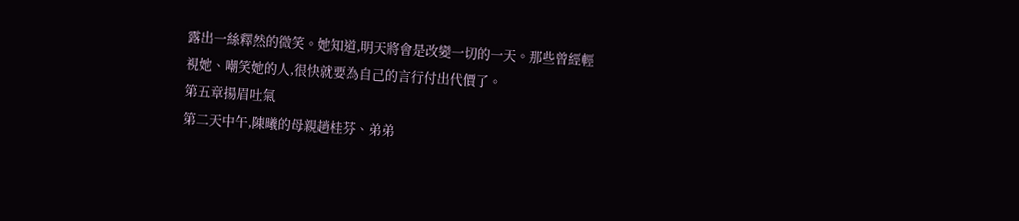露出一絲釋然的微笑。她知道,明天將會是改變一切的一天。那些曾經輕視她、嘲笑她的人,很快就要為自己的言行付出代價了。
第五章揚眉吐氣
第二天中午,陳曦的母親趙桂芬、弟弟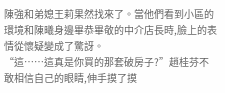陳強和弟媳王莉果然找來了。當他們看到小區的環境和陳曦身邊畢恭畢敬的中介店長時,臉上的表情從懷疑變成了驚訝。
“這……這真是你買的那套破房子?”趙桂芬不敢相信自己的眼睛,伸手摸了摸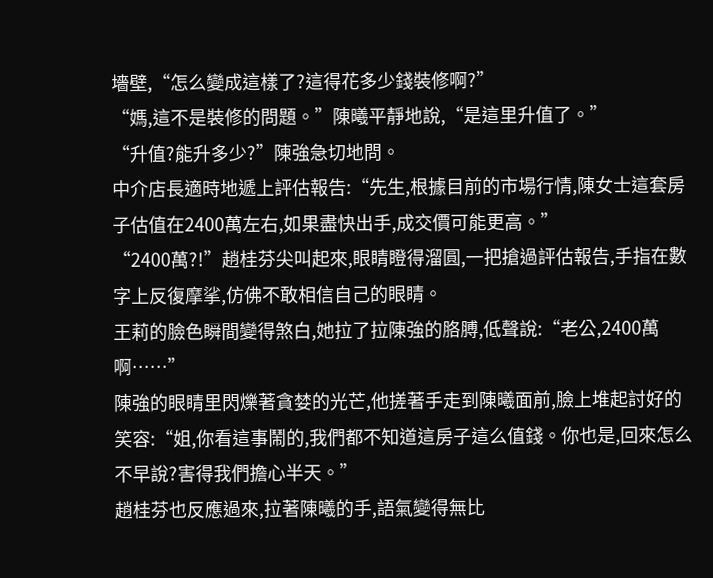墻壁,“怎么變成這樣了?這得花多少錢裝修啊?”
“媽,這不是裝修的問題。”陳曦平靜地說,“是這里升值了。”
“升值?能升多少?”陳強急切地問。
中介店長適時地遞上評估報告:“先生,根據目前的市場行情,陳女士這套房子估值在2400萬左右,如果盡快出手,成交價可能更高。”
“2400萬?!”趙桂芬尖叫起來,眼睛瞪得溜圓,一把搶過評估報告,手指在數字上反復摩挲,仿佛不敢相信自己的眼睛。
王莉的臉色瞬間變得煞白,她拉了拉陳強的胳膊,低聲說:“老公,2400萬啊……”
陳強的眼睛里閃爍著貪婪的光芒,他搓著手走到陳曦面前,臉上堆起討好的笑容:“姐,你看這事鬧的,我們都不知道這房子這么值錢。你也是,回來怎么不早說?害得我們擔心半天。”
趙桂芬也反應過來,拉著陳曦的手,語氣變得無比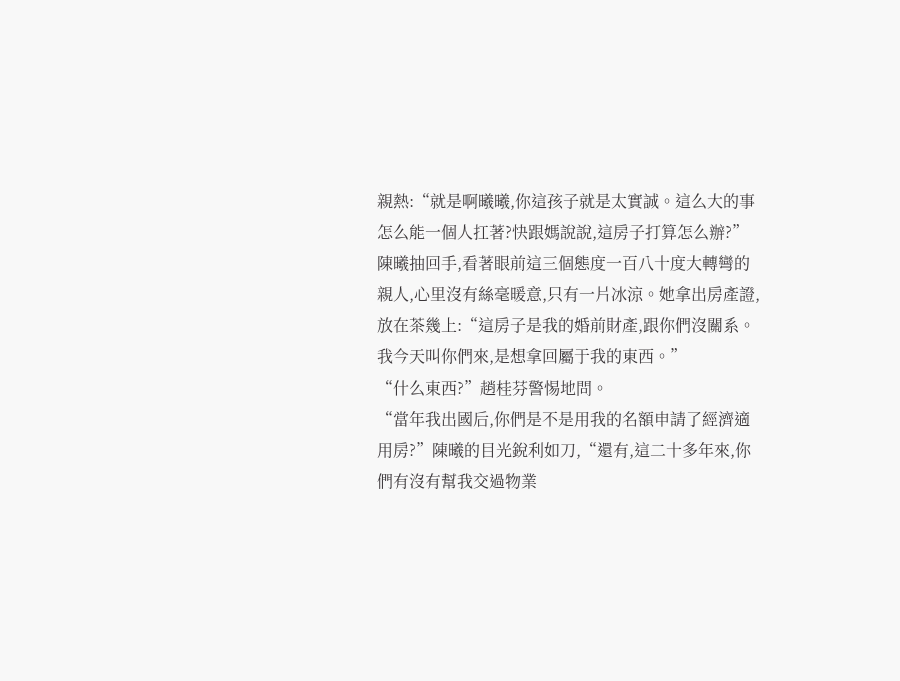親熱:“就是啊曦曦,你這孩子就是太實誠。這么大的事怎么能一個人扛著?快跟媽說說,這房子打算怎么辦?”
陳曦抽回手,看著眼前這三個態度一百八十度大轉彎的親人,心里沒有絲毫暖意,只有一片冰涼。她拿出房產證,放在茶幾上:“這房子是我的婚前財產,跟你們沒關系。我今天叫你們來,是想拿回屬于我的東西。”
“什么東西?”趙桂芬警惕地問。
“當年我出國后,你們是不是用我的名額申請了經濟適用房?”陳曦的目光銳利如刀,“還有,這二十多年來,你們有沒有幫我交過物業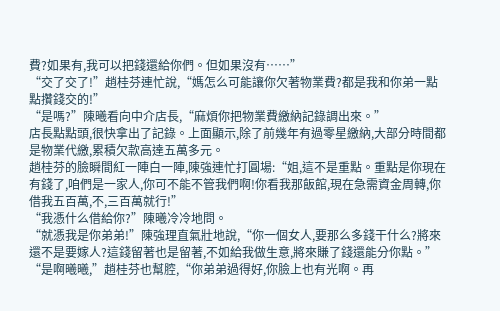費?如果有,我可以把錢還給你們。但如果沒有……”
“交了交了!”趙桂芬連忙說,“媽怎么可能讓你欠著物業費?都是我和你弟一點點攢錢交的!”
“是嗎?”陳曦看向中介店長,“麻煩你把物業費繳納記錄調出來。”
店長點點頭,很快拿出了記錄。上面顯示,除了前幾年有過零星繳納,大部分時間都是物業代繳,累積欠款高達五萬多元。
趙桂芬的臉瞬間紅一陣白一陣,陳強連忙打圓場:“姐,這不是重點。重點是你現在有錢了,咱們是一家人,你可不能不管我們啊!你看我那飯館,現在急需資金周轉,你借我五百萬,不,三百萬就行!”
“我憑什么借給你?”陳曦冷冷地問。
“就憑我是你弟弟!”陳強理直氣壯地說,“你一個女人,要那么多錢干什么?將來還不是要嫁人?這錢留著也是留著,不如給我做生意,將來賺了錢還能分你點。”
“是啊曦曦,”趙桂芬也幫腔,“你弟弟過得好,你臉上也有光啊。再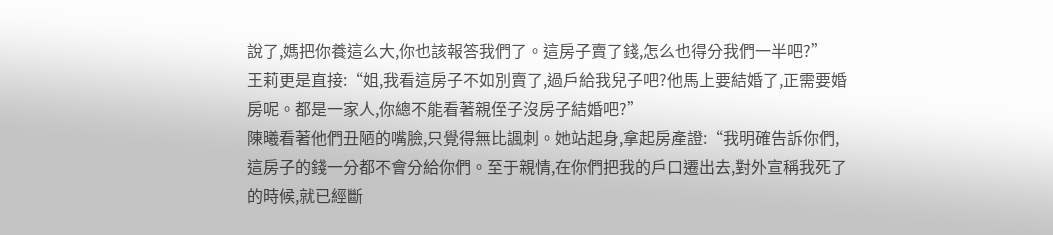說了,媽把你養這么大,你也該報答我們了。這房子賣了錢,怎么也得分我們一半吧?”
王莉更是直接:“姐,我看這房子不如別賣了,過戶給我兒子吧?他馬上要結婚了,正需要婚房呢。都是一家人,你總不能看著親侄子沒房子結婚吧?”
陳曦看著他們丑陋的嘴臉,只覺得無比諷刺。她站起身,拿起房產證:“我明確告訴你們,這房子的錢一分都不會分給你們。至于親情,在你們把我的戶口遷出去,對外宣稱我死了的時候,就已經斷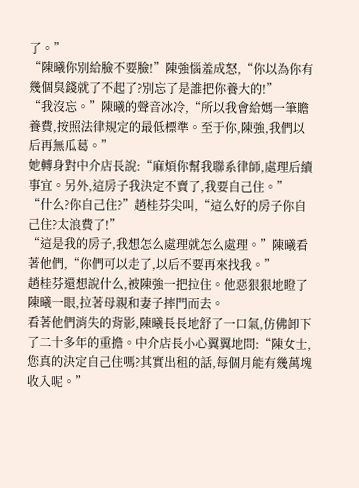了。”
“陳曦你別給臉不要臉!”陳強惱羞成怒,“你以為你有幾個臭錢就了不起了?別忘了是誰把你養大的!”
“我沒忘。”陳曦的聲音冰冷,“所以我會給媽一筆贍養費,按照法律規定的最低標準。至于你,陳強,我們以后再無瓜葛。”
她轉身對中介店長說:“麻煩你幫我聯系律師,處理后續事宜。另外,這房子我決定不賣了,我要自己住。”
“什么?你自己住?”趙桂芬尖叫,“這么好的房子你自己住?太浪費了!”
“這是我的房子,我想怎么處理就怎么處理。”陳曦看著他們,“你們可以走了,以后不要再來找我。”
趙桂芬還想說什么,被陳強一把拉住。他惡狠狠地瞪了陳曦一眼,拉著母親和妻子摔門而去。
看著他們消失的背影,陳曦長長地舒了一口氣,仿佛卸下了二十多年的重擔。中介店長小心翼翼地問:“陳女士,您真的決定自己住嗎?其實出租的話,每個月能有幾萬塊收入呢。”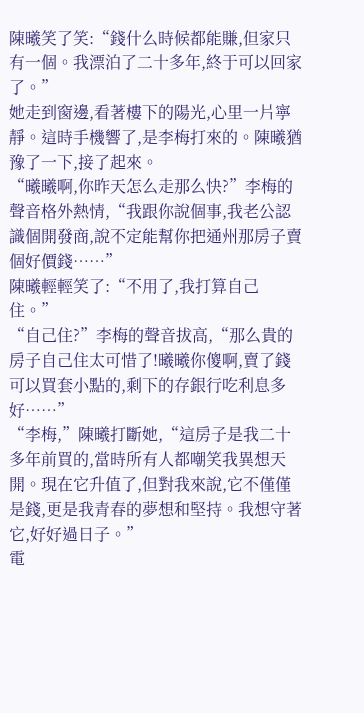陳曦笑了笑:“錢什么時候都能賺,但家只有一個。我漂泊了二十多年,終于可以回家了。”
她走到窗邊,看著樓下的陽光,心里一片寧靜。這時手機響了,是李梅打來的。陳曦猶豫了一下,接了起來。
“曦曦啊,你昨天怎么走那么快?”李梅的聲音格外熱情,“我跟你說個事,我老公認識個開發商,說不定能幫你把通州那房子賣個好價錢……”
陳曦輕輕笑了:“不用了,我打算自己住。”
“自己住?”李梅的聲音拔高,“那么貴的房子自己住太可惜了!曦曦你傻啊,賣了錢可以買套小點的,剩下的存銀行吃利息多好……”
“李梅,”陳曦打斷她,“這房子是我二十多年前買的,當時所有人都嘲笑我異想天開。現在它升值了,但對我來說,它不僅僅是錢,更是我青春的夢想和堅持。我想守著它,好好過日子。”
電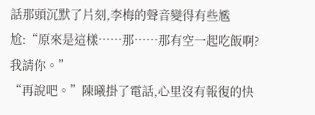話那頭沉默了片刻,李梅的聲音變得有些尷尬:“原來是這樣……那……那有空一起吃飯啊?我請你。”
“再說吧。”陳曦掛了電話,心里沒有報復的快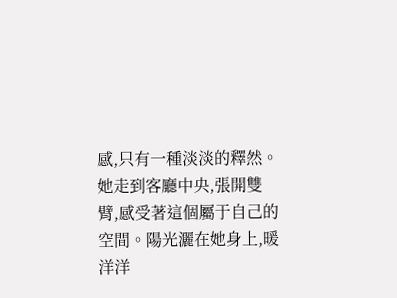感,只有一種淡淡的釋然。
她走到客廳中央,張開雙臂,感受著這個屬于自己的空間。陽光灑在她身上,暖洋洋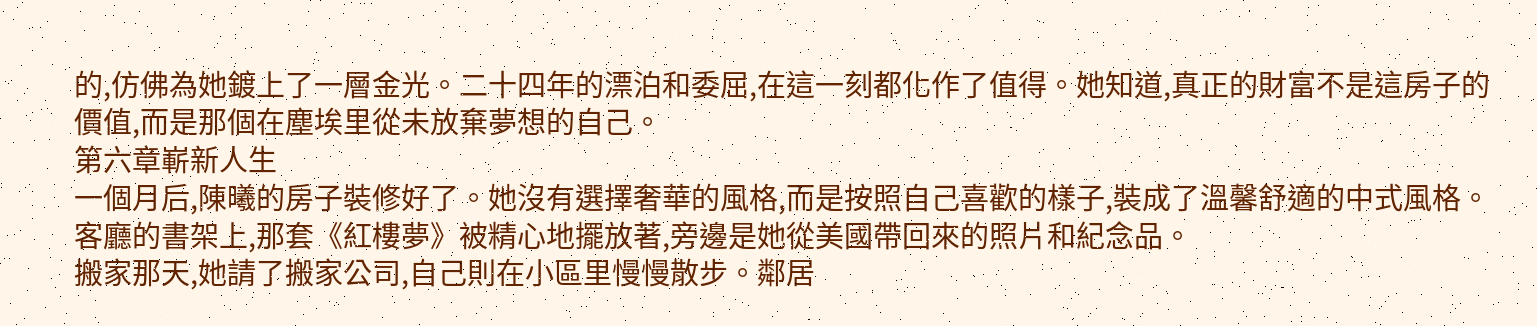的,仿佛為她鍍上了一層金光。二十四年的漂泊和委屈,在這一刻都化作了值得。她知道,真正的財富不是這房子的價值,而是那個在塵埃里從未放棄夢想的自己。
第六章嶄新人生
一個月后,陳曦的房子裝修好了。她沒有選擇奢華的風格,而是按照自己喜歡的樣子,裝成了溫馨舒適的中式風格。客廳的書架上,那套《紅樓夢》被精心地擺放著,旁邊是她從美國帶回來的照片和紀念品。
搬家那天,她請了搬家公司,自己則在小區里慢慢散步。鄰居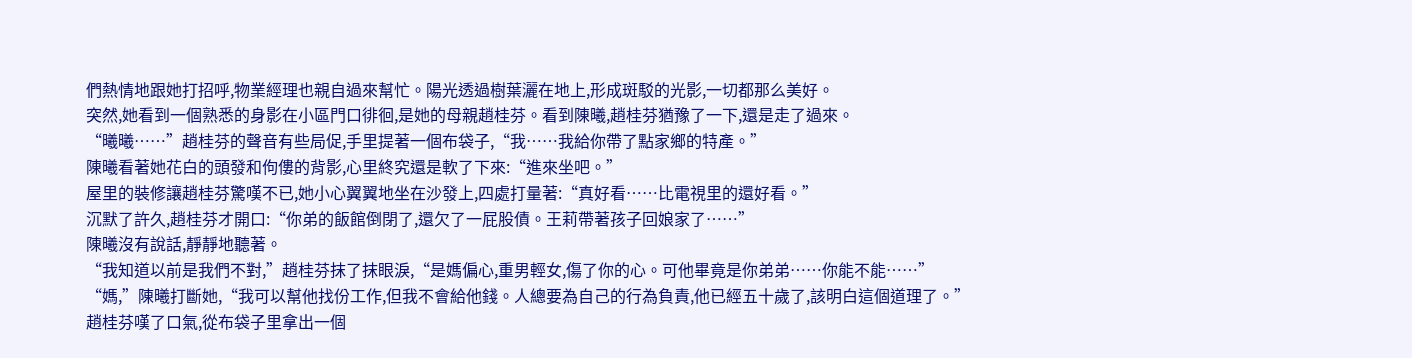們熱情地跟她打招呼,物業經理也親自過來幫忙。陽光透過樹葉灑在地上,形成斑駁的光影,一切都那么美好。
突然,她看到一個熟悉的身影在小區門口徘徊,是她的母親趙桂芬。看到陳曦,趙桂芬猶豫了一下,還是走了過來。
“曦曦……”趙桂芬的聲音有些局促,手里提著一個布袋子,“我……我給你帶了點家鄉的特產。”
陳曦看著她花白的頭發和佝僂的背影,心里終究還是軟了下來:“進來坐吧。”
屋里的裝修讓趙桂芬驚嘆不已,她小心翼翼地坐在沙發上,四處打量著:“真好看……比電視里的還好看。”
沉默了許久,趙桂芬才開口:“你弟的飯館倒閉了,還欠了一屁股債。王莉帶著孩子回娘家了……”
陳曦沒有說話,靜靜地聽著。
“我知道以前是我們不對,”趙桂芬抹了抹眼淚,“是媽偏心,重男輕女,傷了你的心。可他畢竟是你弟弟……你能不能……”
“媽,”陳曦打斷她,“我可以幫他找份工作,但我不會給他錢。人總要為自己的行為負責,他已經五十歲了,該明白這個道理了。”
趙桂芬嘆了口氣,從布袋子里拿出一個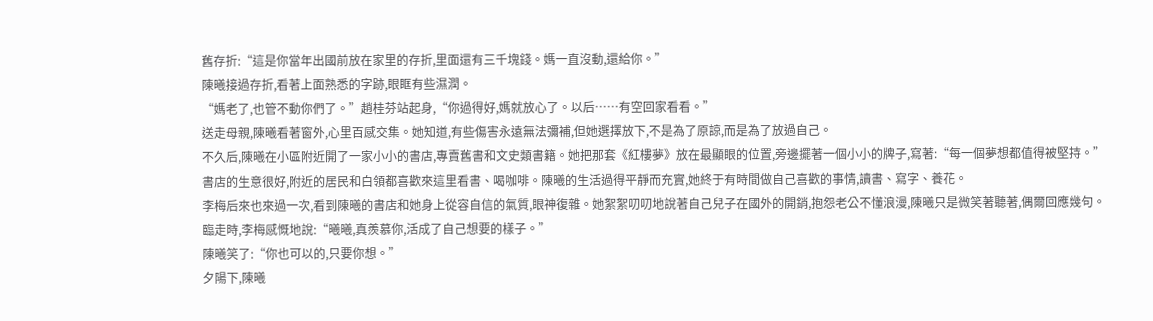舊存折:“這是你當年出國前放在家里的存折,里面還有三千塊錢。媽一直沒動,還給你。”
陳曦接過存折,看著上面熟悉的字跡,眼眶有些濕潤。
“媽老了,也管不動你們了。”趙桂芬站起身,“你過得好,媽就放心了。以后……有空回家看看。”
送走母親,陳曦看著窗外,心里百感交集。她知道,有些傷害永遠無法彌補,但她選擇放下,不是為了原諒,而是為了放過自己。
不久后,陳曦在小區附近開了一家小小的書店,專賣舊書和文史類書籍。她把那套《紅樓夢》放在最顯眼的位置,旁邊擺著一個小小的牌子,寫著:“每一個夢想都值得被堅持。”
書店的生意很好,附近的居民和白領都喜歡來這里看書、喝咖啡。陳曦的生活過得平靜而充實,她終于有時間做自己喜歡的事情,讀書、寫字、養花。
李梅后來也來過一次,看到陳曦的書店和她身上從容自信的氣質,眼神復雜。她絮絮叨叨地說著自己兒子在國外的開銷,抱怨老公不懂浪漫,陳曦只是微笑著聽著,偶爾回應幾句。
臨走時,李梅感慨地說:“曦曦,真羨慕你,活成了自己想要的樣子。”
陳曦笑了:“你也可以的,只要你想。”
夕陽下,陳曦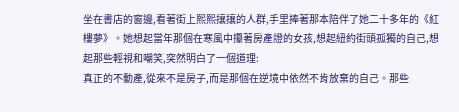坐在書店的窗邊,看著街上熙熙攘攘的人群,手里捧著那本陪伴了她二十多年的《紅樓夢》。她想起當年那個在寒風中攥著房產證的女孩,想起紐約街頭孤獨的自己,想起那些輕視和嘲笑,突然明白了一個道理:
真正的不動產,從來不是房子,而是那個在逆境中依然不肯放棄的自己。那些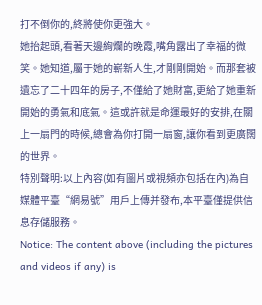打不倒你的,終將使你更強大。
她抬起頭,看著天邊絢爛的晚霞,嘴角露出了幸福的微笑。她知道,屬于她的嶄新人生,才剛剛開始。而那套被遺忘了二十四年的房子,不僅給了她財富,更給了她重新開始的勇氣和底氣。這或許就是命運最好的安排,在關上一扇門的時候,總會為你打開一扇窗,讓你看到更廣闊的世界。
特別聲明:以上內容(如有圖片或視頻亦包括在內)為自媒體平臺“網易號”用戶上傳并發布,本平臺僅提供信息存儲服務。
Notice: The content above (including the pictures and videos if any) is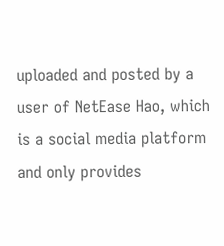uploaded and posted by a user of NetEase Hao, which is a social media platform and only provides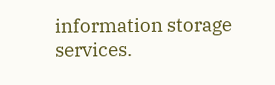information storage services.